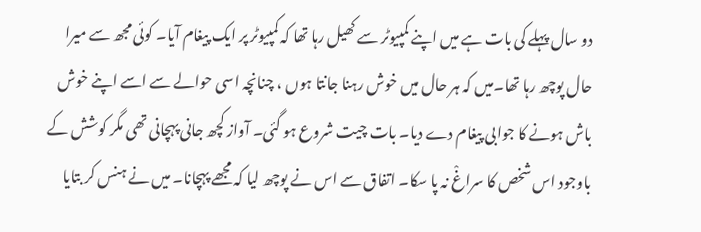دو سال پہلے کی بات ہے میں اپنے کمپیوٹر سے کھیل رہا تھا کہ کمپیوٹر پر ایک پیغام آیا۔ کوئی مجھ سے میرا حال پوچھ رہا تھا۔میں کہ ہر حال میں خوش رہنا جانتا ہوں ، چنانچہ اسی حوالے سے اسے اپنے خوش باش ہونے کا جوابی پیغام دے دیا۔ بات چیت شروع ہو گئی۔ آواز کچھ جانی پہچانی تھی مگر کوشش کے باوجود اس شخص کا سراغْ نہ پا سکا۔ اتفاق سے اس نے پوچھ لیا کہ مجھے پہچانا۔ میں نے ہنس کر بتایا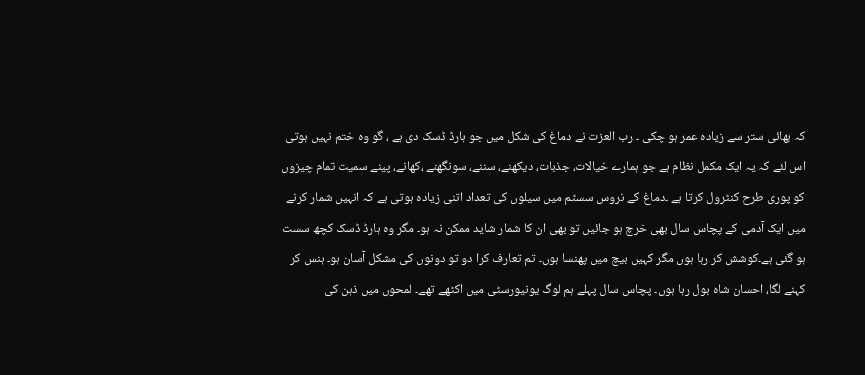کہ بھائی ستر سے زیادہ عمر ہو چکی ۔ رب العزت نے دماغ کی شکل میں جو ہارڈ ڈسک دی ہے ، گو وہ ختم نہیں ہوتی اس لئے کہ یہ ایک مکمل نظام ہے جو ہمارے خیالات، جذبات، دیکھنے، سننے، سونگھنے ،کھانے، پینے سمیت تمام چیزوں کو پوری طرح کنٹرول کرتا ہے ۔دماغ کے نروس سسٹم میں سیلوں کی تعداد اتنی زیادہ ہوتی ہے کہ انہیں شمار کرنے میں ایک آدمی کے پچاس سال بھی خرچ ہو جائیں تو بھی ان کا شمار شاید ممکن نہ ہو۔ مگر وہ ہارڈ ڈسک کچھ سست ہو گئی ہے۔کوشش کر رہا ہوں مگر کہیں بیچ میں پھنسا ہوں۔ تم تعارف کرا دو تو دونوں کی مشکل آسان ہو۔ ہنس کر کہنے لگا، احسان شاہ بول رہا ہوں۔ پچاس سال پہلے ہم لوگ یونیورسٹی میں اکٹھے تھے۔ لمحوں میں ذہن کی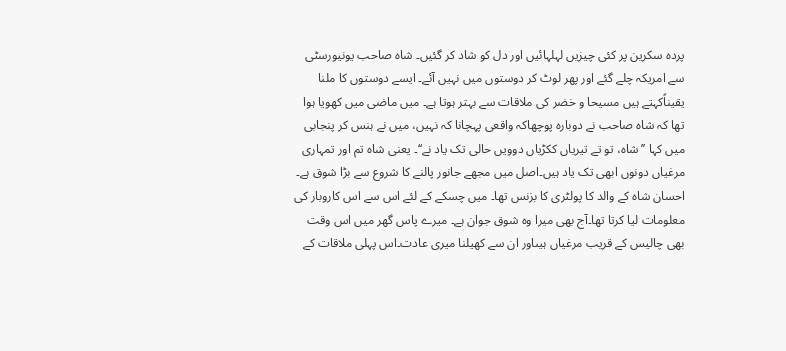پردہ سکرین پر کئی چیزیں لہلہائیں اور دل کو شاد کر گئیں۔ شاہ صاحب یونیورسٹی سے امریکہ چلے گئے اور پھر لوٹ کر دوستوں میں نہیں آئے۔ ایسے دوستوں کا ملنا یقیناًکہتے ہیں مسیحا و خضر کی ملاقات سے بہتر ہوتا ہے۔ میں ماضی میں کھویا ہوا تھا کہ شاہ صاحب نے دوبارہ پوچھاکہ واقعی پہچانا کہ نہیں، میں نے ہنس کر پنجابی میں کہا ’’شاہ، تو تے تیریاں ککڑیاں دوویں حالی تک یاد نے‘‘۔ یعنی شاہ تم اور تمہاری مرغیاں دونوں ابھی تک یاد ہیں۔اصل میں مجھے جانور پالنے کا شروع سے بڑا شوق ہے۔ احسان شاہ کے والد کا پولٹری کا بزنس تھا۔ میں چسکے کے لئے اس سے اس کاروبار کی معلومات لیا کرتا تھا۔آج بھی میرا وہ شوق جوان ہے۔ میرے پاس گھر میں اس وقت بھی چالیس کے قریب مرغیاں ہیںاور ان سے کھیلنا میری عادت۔اس پہلی ملاقات کے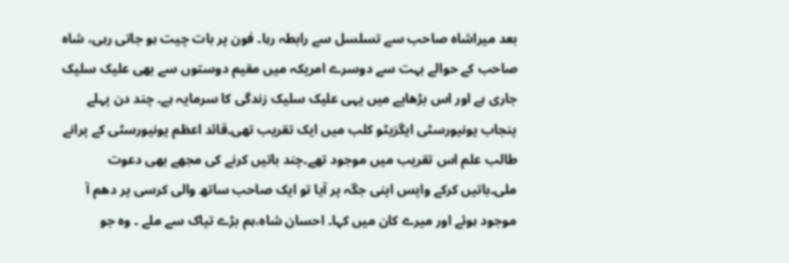بعد میراشاہ صاحب سے تسلسل سے رابطہ رہا۔ فون پر بات چیت ہو جاتی رہی، شاہ صاحب کے حوالے بہت سے دوسرے امریکہ میں مقیم دوستوں سے بھی علیک سلیک جاری ہے اور اس بڑھاپے میں یہی علیک سلیک زندگی کا سرمایہ ہے۔ چند دن پہلے پنجاب یونیورسٹی ایگزیٹو کلب میں ایک تقریب تھی۔قائد اعظم یونیورسٹی کے پرانے طالب علم اس تقریب میں موجود تھے۔چند باتیں کرنے کی مجھے بھی دعوت ملی۔باتیں کرکے واپس اپنی جگہ پر آیا تو ایک صاحب ساتھ والی کرسی پر دھم آ موجود ہوئے اور میرے کان میں کہا۔ احسان شاہ،ہم بڑے تپاک سے ملے ۔ وہ جو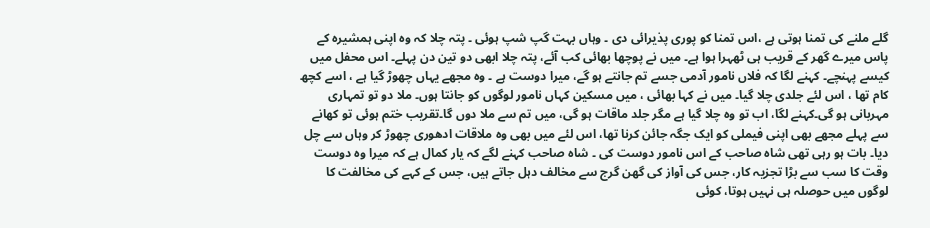گلے ملنے کی تمنا ہوتی ہے ،اس تمنا کو پوری پذیرائی دی ۔ وہاں بہت گپ شپ ہوئی ۔ پتہ چلا کہ وہ اپنی ہمشیرہ کے پاس میرے گھر کے قریب ہی ٹھہرا ہوا ہے۔ میں نے پوچھا بھائی کب آئے، پتہ چلا ابھی دو تین دن پہلے۔ اس محفل میں کیسے پہنچے۔ کہنے لگا کہ فلاں نامور آدمی جسے تم جانتے ہو گے، میرا دوست ہے ۔ وہ مجھے یہاں چھوڑ گیا ہے ، اسے کچھ کام تھا ، اس لئے جلدی چلا گیا۔ میں نے کہا بھائی ، میں مسکین کہاں نامور لوگوں کو جانتا ہوں۔ ملا دو تو تمہاری مہربانی ہو گی۔کہنے لگا، اب تو وہ چلا گیا ہے مگر جلد ماقات ہو گی، میں تم سے ملا دوں گا۔تقریب ختم ہوئی تو کھانے سے پہلے مجھے بھی اپنی فیملی کو ایک جگہ جائن کرنا تھا، اس لئے میں بھی وہ ملاقات ادھوری چھوڑ کر وہاں سے چل دیا۔ بات ہو رہی تھی شاہ صاحب کے اس نامور دوست کی ۔ شاہ صاحب کہنے لگے کہ یار کمال ہے کہ میرا وہ دوست وقت کا سب سے بڑا تجزیہ کار، جس کی آواز کی گھن گرج سے مخالف دہل جاتے ہیں، جس کے کہے کی مخالفت کا لوگوں میں حوصلہ ہی نہیں ہوتا، کوئی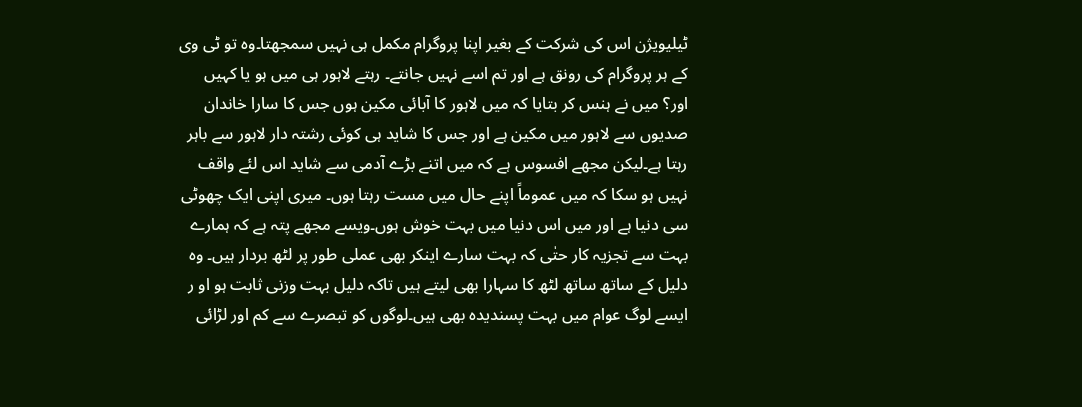ٹیلیویژن اس کی شرکت کے بغیر اپنا پروگرام مکمل ہی نہیں سمجھتا۔وہ تو ٹی وی کے ہر پروگرام کی رونق ہے اور تم اسے نہیں جانتے۔ رہتے لاہور ہی میں ہو یا کہیں اور؟ میں نے ہنس کر بتایا کہ میں لاہور کا آبائی مکین ہوں جس کا سارا خاندان صدیوں سے لاہور میں مکین ہے اور جس کا شاید ہی کوئی رشتہ دار لاہور سے باہر رہتا ہے۔لیکن مجھے افسوس ہے کہ میں اتنے بڑے آدمی سے شاید اس لئے واقف نہیں ہو سکا کہ میں عموماً اپنے حال میں مست رہتا ہوں۔ میری اپنی ایک چھوٹی سی دنیا ہے اور میں اس دنیا میں بہت خوش ہوں۔ویسے مجھے پتہ ہے کہ ہمارے بہت سے تجزیہ کار حتٰی کہ بہت سارے اینکر بھی عملی طور پر لٹھ بردار ہیں۔ وہ دلیل کے ساتھ ساتھ لٹھ کا سہارا بھی لیتے ہیں تاکہ دلیل بہت وزنی ثابت ہو او ر ایسے لوگ عوام میں بہت پسندیدہ بھی ہیں۔لوگوں کو تبصرے سے کم اور لڑائی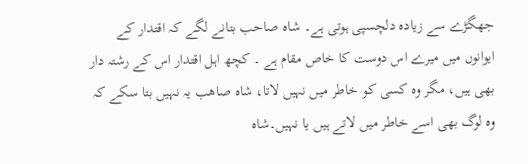جھگڑے سے زیادہ دلچسپی ہوتی ہے۔ شاہ صاحب بتانے لگے کہ اقتدار کے ایوانوں میں میرے اس دوست کا خاص مقام ہے ۔ کچھ اہل اقتدار اس کے رشتہ دار بھی ہیں، مگر وہ کسی کو خاطر میں نہیں لاتا، شاہ صاھب یہ نہیں بتا سکے کہ وہ لوگ بھی اسے خاطر میں لاتے ہیں یا نہیں۔شاہ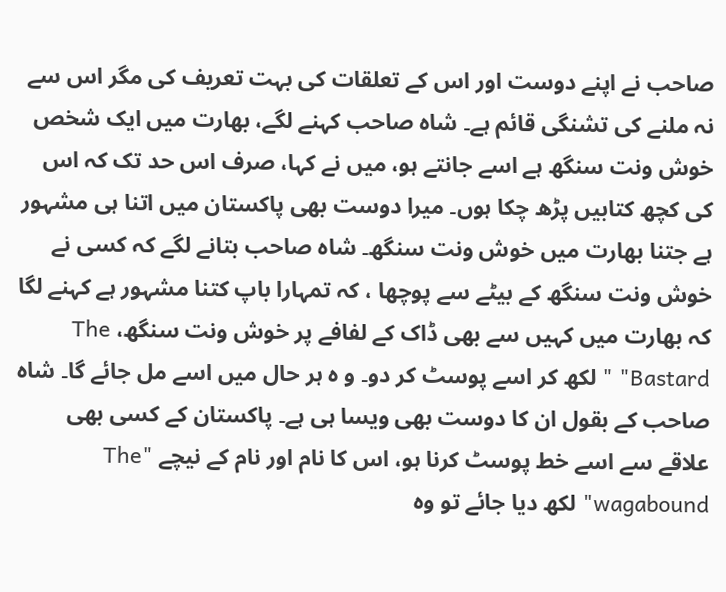صاحب نے اپنے دوست اور اس کے تعلقات کی بہت تعریف کی مگر اس سے نہ ملنے کی تشنگی قائم ہے۔ شاہ صاحب کہنے لگے، بھارت میں ایک شخص خوش ونت سنگھ ہے اسے جانتے ہو، میں نے کہا، صرف اس حد تک کہ اس کی کچھ کتابیں پڑھ چکا ہوں۔ میرا دوست بھی پاکستان میں اتنا ہی مشہور ہے جتنا بھارت میں خوش ونت سنگھ۔ شاہ صاحب بتانے لگے کہ کسی نے خوش ونت سنگھ کے بیٹے سے پوچھا ، کہ تمہارا باپ کتنا مشہور ہے کہنے لگا کہ بھارت میں کہیں سے بھی ڈاک کے لفافے پر خوش ونت سنگھ، The Bastard" " لکھ کر اسے پوسٹ کر دو۔ و ہ ہر حال میں اسے مل جائے گا۔ شاہ صاحب کے بقول ان کا دوست بھی ویسا ہی ہے۔ پاکستان کے کسی بھی علاقے سے اسے خط پوسٹ کرنا ہو، اس کا نام اور نام کے نیچے "The wagabound" لکھ دیا جائے تو وہ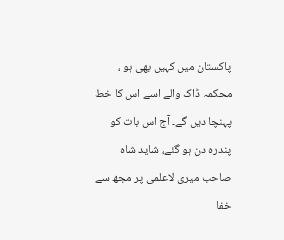پاکستان میں کہیں بھی ہو ، محکمہ ڈاک والے اسے اس کا خط پہنچا دیں گے۔ آج اس بات کو پندرہ دن ہو گئے، شاید شاہ صاحب میری لاعلمی پر مجھ سے خفا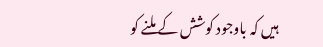ہیں کہ باوجود کوشش کے ملنے کو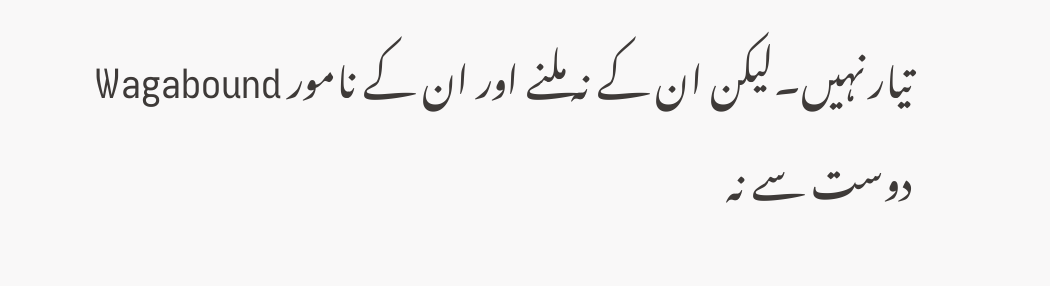تیار نہیں۔لیکن ان کے نہ ملنے اور ان کے نامور Wagabound دوست سے نہ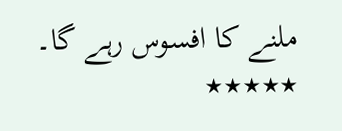ملنے کا افسوس رہے گا۔ ٭٭٭٭٭